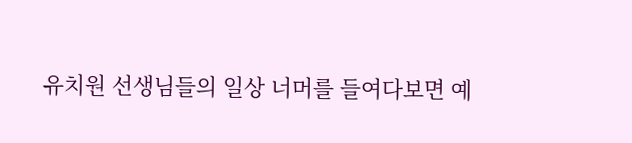유치원 선생님들의 일상 너머를 들여다보면 예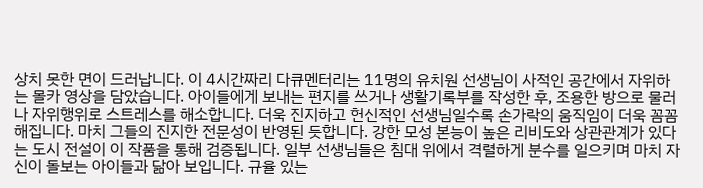상치 못한 면이 드러납니다. 이 4시간짜리 다큐멘터리는 11명의 유치원 선생님이 사적인 공간에서 자위하는 몰카 영상을 담았습니다. 아이들에게 보내는 편지를 쓰거나 생활기록부를 작성한 후, 조용한 방으로 물러나 자위행위로 스트레스를 해소합니다. 더욱 진지하고 헌신적인 선생님일수록 손가락의 움직임이 더욱 꼼꼼해집니다. 마치 그들의 진지한 전문성이 반영된 듯합니다. 강한 모성 본능이 높은 리비도와 상관관계가 있다는 도시 전설이 이 작품을 통해 검증됩니다. 일부 선생님들은 침대 위에서 격렬하게 분수를 일으키며 마치 자신이 돌보는 아이들과 닮아 보입니다. 규율 있는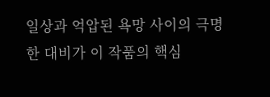일상과 억압된 욕망 사이의 극명한 대비가 이 작품의 핵심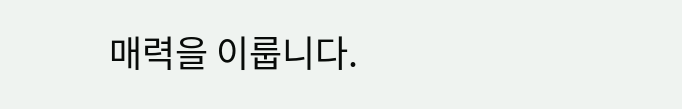매력을 이룹니다.